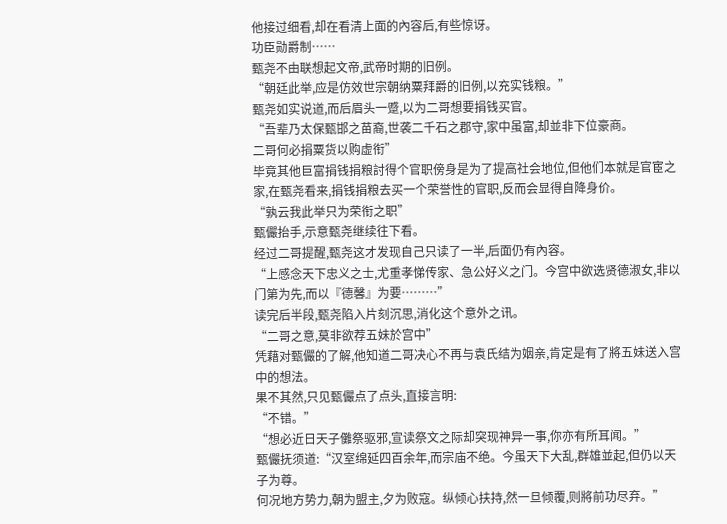他接过细看,却在看清上面的內容后,有些惊讶。
功臣勋爵制……
甄尧不由联想起文帝,武帝时期的旧例。
“朝廷此举,应是仿效世宗朝纳粟拜爵的旧例,以充实钱粮。”
甄尧如实说道,而后眉头一蹙,以为二哥想要捐钱买官。
“吾辈乃太保甄邯之苗裔,世袭二千石之郡守,家中虽富,却並非下位豪商。
二哥何必捐粟货以购虚衔”
毕竟其他巨富捐钱捐粮討得个官职傍身是为了提高社会地位,但他们本就是官宦之家,在甄尧看来,捐钱捐粮去买一个荣誉性的官职,反而会显得自降身价。
“孰云我此举只为荣衔之职”
甄儼抬手,示意甄尧继续往下看。
经过二哥提醒,甄尧这才发现自己只读了一半,后面仍有內容。
“上感念天下忠义之士,尤重孝悌传家、急公好义之门。今宫中欲选贤德淑女,非以门第为先,而以『德馨』为要………”
读完后半段,甄尧陷入片刻沉思,消化这个意外之讯。
“二哥之意,莫非欲荐五妹於宫中”
凭藉对甄儼的了解,他知道二哥决心不再与袁氏结为姻亲,肯定是有了將五妹送入宫中的想法。
果不其然,只见甄儼点了点头,直接言明:
“不错。”
“想必近日天子儺祭驱邪,宣读祭文之际却突现神异一事,你亦有所耳闻。”
甄儼抚须道:“汉室绵延四百余年,而宗庙不绝。今虽天下大乱,群雄並起,但仍以天子为尊。
何况地方势力,朝为盟主,夕为败寇。纵倾心扶持,然一旦倾覆,则將前功尽弃。”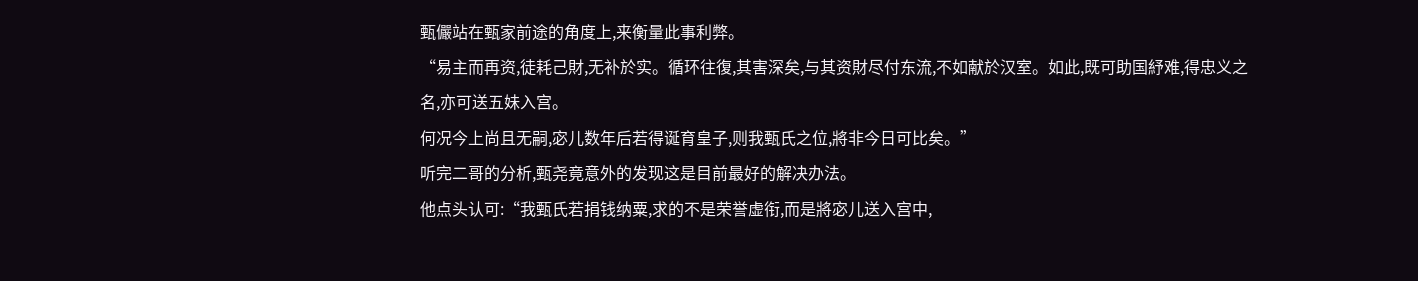甄儼站在甄家前途的角度上,来衡量此事利弊。
“易主而再资,徒耗己財,无补於实。循环往復,其害深矣,与其资財尽付东流,不如献於汉室。如此,既可助国紓难,得忠义之名,亦可送五妹入宫。
何况今上尚且无嗣,宓儿数年后若得诞育皇子,则我甄氏之位,將非今日可比矣。”
听完二哥的分析,甄尧竟意外的发现这是目前最好的解决办法。
他点头认可:“我甄氏若捐钱纳粟,求的不是荣誉虚衔,而是將宓儿送入宫中,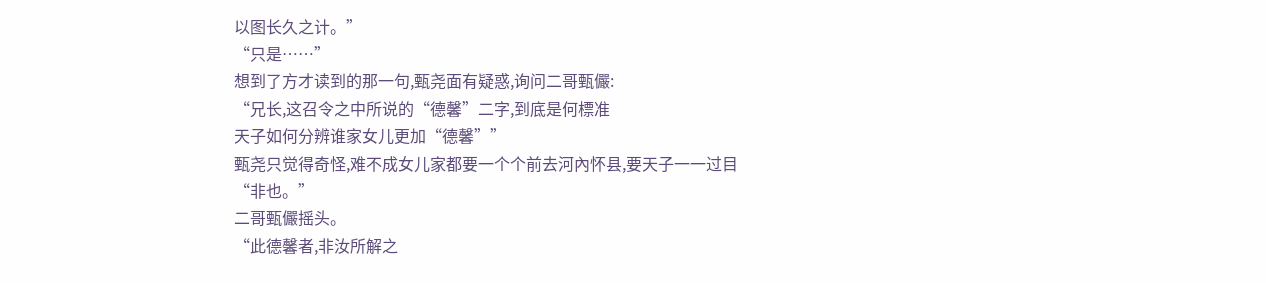以图长久之计。”
“只是……”
想到了方才读到的那一句,甄尧面有疑惑,询问二哥甄儼:
“兄长,这召令之中所说的“德馨”二字,到底是何標准
天子如何分辨谁家女儿更加“德馨””
甄尧只觉得奇怪,难不成女儿家都要一个个前去河內怀县,要天子一一过目
“非也。”
二哥甄儼摇头。
“此德馨者,非汝所解之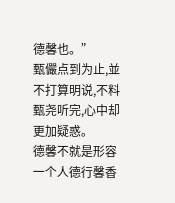德馨也。”
甄儼点到为止,並不打算明说,不料甄尧听完,心中却更加疑惑。
德馨不就是形容一个人德行馨香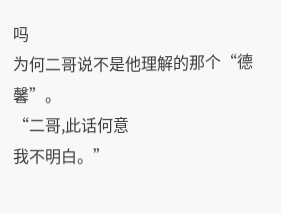吗
为何二哥说不是他理解的那个“德馨”。
“二哥,此话何意
我不明白。”